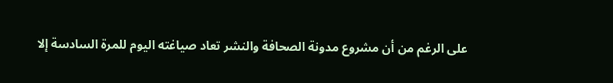على الرغم من أن مشروع مدونة الصحافة والنشر تعاد صياغته اليوم للمرة السادسة إلا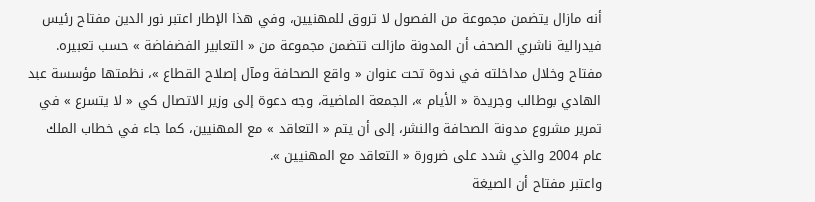أنه مازال يتضمن مجموعة من الفصول لا تروق للمهنيين، وفي هذا الإطار اعتبر نور الدين مفتاح رئيس فيدرالية ناشري الصحف أن المدونة مازالت تتضمن مجموعة من « التعابير الفضفاضة » حسب تعبيره.
مفتاح وخلال مداخلته في ندوة تحت عنوان « واقع الصحافة ومآل إصلاح القطاع »، نظمتها مؤسسة عبد الهادي بوطالب وجريدة « الأيام »، الجمعة الماضية، وجه دعوة إلى وزير الاتصال كي « لا يتسرع » في تمرير مشروع مدونة الصحافة والنشر، إلى أن يتم « التعاقد » مع المهنيين، كما جاء في خطاب الملك عام 2004 والذي شدد على ضرورة « التعاقد مع المهنيين ».
واعتبر مفتاح أن الصيغة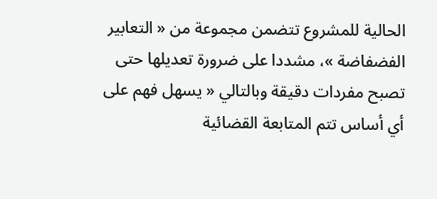الحالية للمشروع تتضمن مجموعة من « التعابير الفضفاضة »، مشددا على ضرورة تعديلها حتى تصبح مفردات دقيقة وبالتالي « يسهل فهم على أي أساس تتم المتابعة القضائية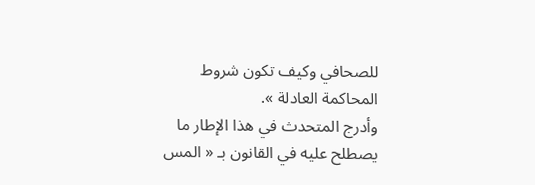للصحافي وكيف تكون شروط المحاكمة العادلة ».
وأدرج المتحدث في هذا الإطار ما يصطلح عليه في القانون بـ « المس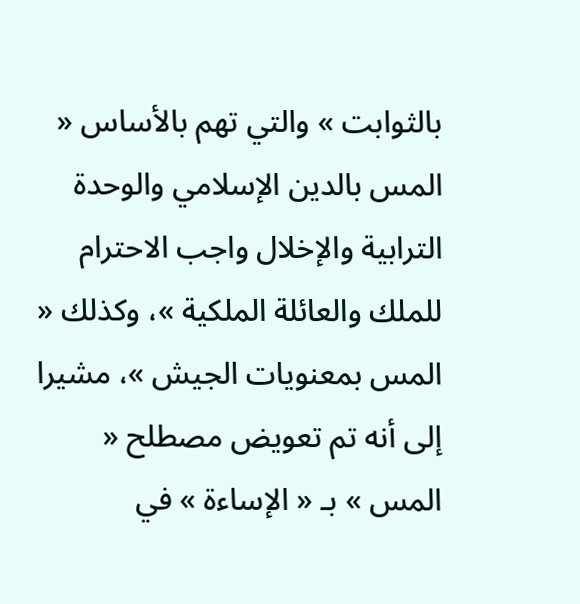بالثوابت » والتي تهم بالأساس « المس بالدين الإسلامي والوحدة الترابية والإخلال واجب الاحترام للملك والعائلة الملكية »، وكذلك « المس بمعنويات الجيش »، مشيرا إلى أنه تم تعويض مصطلح « المس » بـ « الإساءة » في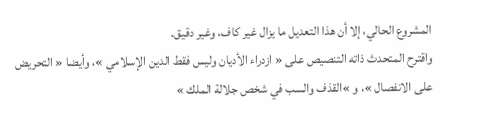المشروع الحالي، إلا أن هذا التعديل ما يزال غير كاف، وغير دقيق.
واقترح المتحدث ذاته التنصيص على « ازدراء الأديان وليس فقط الدين الإسلامي »، وأيضا « التحريض على الانفصال »، و »القذف والسب في شخص جلالة الملك »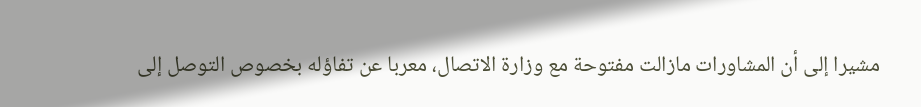مشيرا إلى أن المشاورات مازالت مفتوحة مع وزارة الاتصال، معربا عن تفاؤله بخصوص التوصل إلى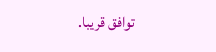توافق قريبا.